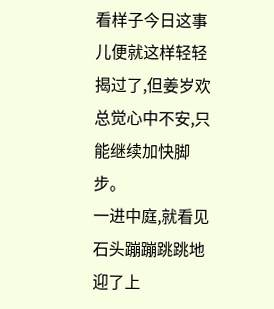看样子今日这事儿便就这样轻轻揭过了,但姜岁欢总觉心中不安,只能继续加快脚步。
一进中庭,就看见石头蹦蹦跳跳地迎了上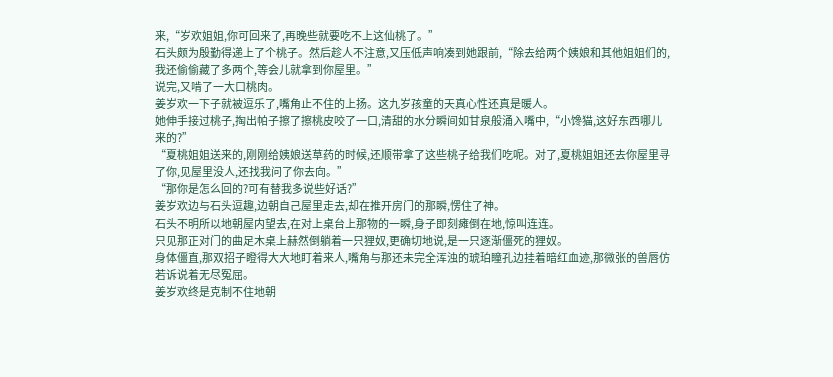来,“岁欢姐姐,你可回来了,再晚些就要吃不上这仙桃了。”
石头颇为殷勤得递上了个桃子。然后趁人不注意,又压低声响凑到她跟前,“除去给两个姨娘和其他姐姐们的,我还偷偷藏了多两个,等会儿就拿到你屋里。”
说完,又啃了一大口桃肉。
姜岁欢一下子就被逗乐了,嘴角止不住的上扬。这九岁孩童的天真心性还真是暖人。
她伸手接过桃子,掏出帕子擦了擦桃皮咬了一口,清甜的水分瞬间如甘泉般涌入嘴中,“小馋猫,这好东西哪儿来的?”
“夏桃姐姐送来的,刚刚给姨娘送草药的时候,还顺带拿了这些桃子给我们吃呢。对了,夏桃姐姐还去你屋里寻了你,见屋里没人,还找我问了你去向。”
“那你是怎么回的?可有替我多说些好话?”
姜岁欢边与石头逗趣,边朝自己屋里走去,却在推开房门的那瞬,愣住了神。
石头不明所以地朝屋内望去,在对上桌台上那物的一瞬,身子即刻瘫倒在地,惊叫连连。
只见那正对门的曲足木桌上赫然倒躺着一只狸奴,更确切地说,是一只逐渐僵死的狸奴。
身体僵直,那双招子瞪得大大地盯着来人,嘴角与那还未完全浑浊的琥珀瞳孔边挂着暗红血迹,那微张的兽唇仿若诉说着无尽冤屈。
姜岁欢终是克制不住地朝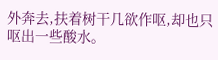外奔去,扶着树干几欲作呕,却也只呕出一些酸水。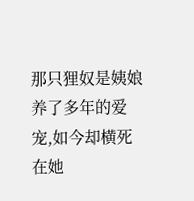那只狸奴是姨娘养了多年的爱宠,如今却横死在她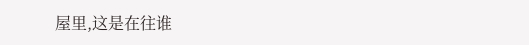屋里,这是在往谁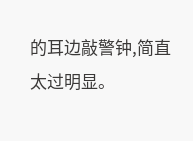的耳边敲警钟,简直太过明显。